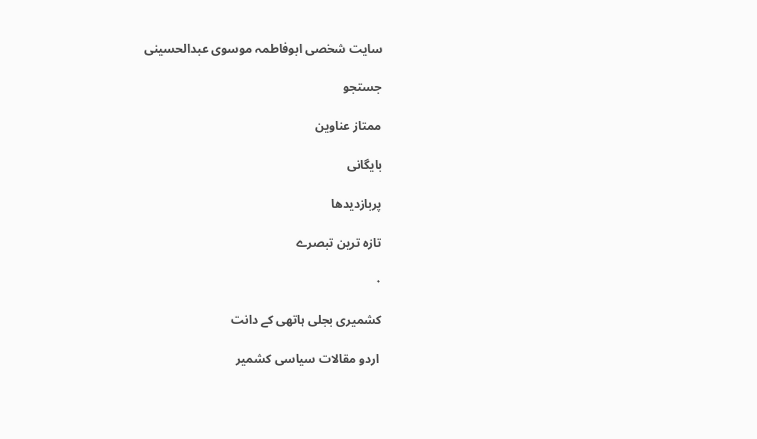سایت شخصی ابوفاطمہ موسوی عبدالحسینی

جستجو

ممتاز عناوین

بایگانی

پربازديدها

تازہ ترین تبصرے

۰

کشمیری بجلی ہاتھی کے دانت

 اردو مقالات سیاسی کشمیر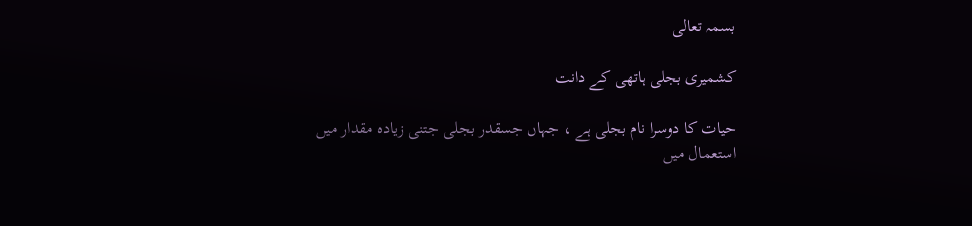بسمہ تعالی

کشمیری بجلی ہاتھی کے دانت

حیات کا دوسرا نام بجلی ہے ، جہاں جسقدر بجلی جتنی زیادہ مقدار میں استعمال میں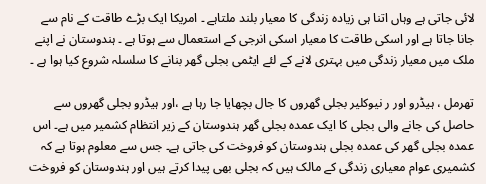لائی جاتی ہے وہاں اتنا ہی زیادہ زندگی کا معیار بلند ملتاہے ۔ امریکا ایک بڑے طاقت کے نام سے جانا جاتا ہے اور اسکی طاقت کا معیار اسکی انرجی کے استعمال سے ہوتا ہے ۔ ہندوستان نے اپنے ملک میں معیار زندگی میں بہتری لانے کے لئے ایٹمی بجلی گھر بنانے کا سلسلہ شروع کیا ہوا ہے ۔

تھرمل ، ہیڈرو اور ر نیوکلیر بجلی گھروں کا جال بچھایا جا رہا ہے ،اور ہیڈرو بجلی گھروں سے حاصل کی جانے والی بجلی کا ایک عمدہ بجلی گھر ہندوستان کے زیر انتظام کشمیر میں ہے۔ اس عمدہ بجلی گھر کی عمدہ بجلی ہندوستان کو فروخت کی جاتی ہے۔ جس سے معلوم ہوتا ہے کہ کشمیری عوام معیاری زندگی کے مالک ہیں کہ بجلی بھی پیدا کرتے ہیں اور ہندوستان کو فروخت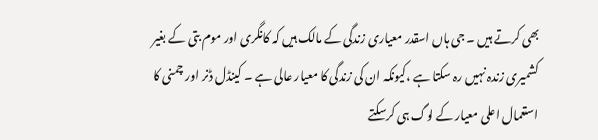بھی کرتے ہیں ۔ جی ہاں اسقدر معیاری زندگی کے مالک ہیں کہ کانگری اور موم بتی کے بغیر کشمیری زندہ نہیں رہ سکتا ہے ،کیونکہ ان کی زندگی کا معیار عالی ہے ۔ کینڈل ڈنر اور چمنی کا استعمال اعلی معیار کے لوگ ہی کرسکتے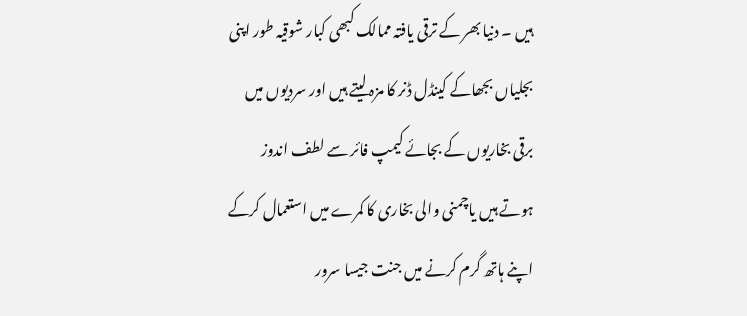ہیں ۔ دنیا بھر کے ترقی یافتہ ممالک کبھی کبار شوقیہ طور اپنی بجلیاں بجھاکے کینڈل ڈنر کا مزہ لیتے ہیں اور سردیوں میں برقی بخاریوں کے بجائے کیمپ فائر سے لطف اندوز ہوتے ہیں یاچمنی والی بخاری کا کمرے میں استعمال کرکے اپنے ہاتھ گرم کرنے میں جنت جیسا سرور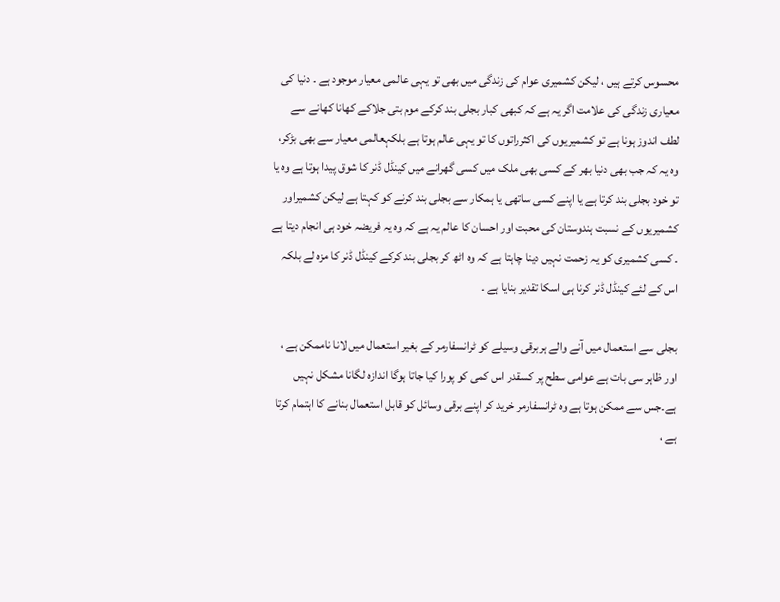محسوس کرتے ہیں ، لیکن کشمیری عوام کی زندگی میں بھی تو یہی عالمی معیار موجود ہے ۔ دنیا کی معیاری زندگی کی علامت اگر یہ ہے کہ کبھی کبار بجلی بند کرکے موم بتی جلاکے کھانا کھانے سے لطف اندوز ہونا ہے تو کشمیریوں کی اکثرراتوں کا تو یہی عالم ہوتا ہے بلکہعالمی معیار سے بھی بڑکر، وہ یہ کہ جب بھی دنیا بھر کے کسی بھی ملک میں کسی گھرانے میں کینڈل ڈنر کا شوق پیدا ہوتا ہے وہ یا تو خود بجلی بند کرتا ہے یا اپنے کسی ساتھی یا ہمکار سے بجلی بند کرنے کو کہتا ہے لیکن کشمیراور کشمیریوں کے نسبت ہندوستان کی محبت اور احسان کا عالم یہ ہے کہ وہ یہ فریضہ خود ہی انجام دیتا ہے ۔ کسی کشمیری کو یہ زحمت نہیں دینا چاہتا ہے کہ وہ اٹھ کر بجلی بند کرکے کینڈل ڈنر کا مزہ لے بلکہ اس کے لئے کینڈل ڈنر کرنا ہی اسکا تقدیر بنایا ہے ۔

بجلی سے استعمال میں آنے والے ہربرقی وسیلے کو ٹرانسفارمر کے بغیر استعمال میں لانا ناممکن ہے ، اور ظاہر سی بات ہے عوامی سطح پر کسقدر اس کمی کو پورا کیا جاتا ہوگا اندازہ لگانا مشکل نہیں ہے۔جس سے ممکن ہوتا ہے وہ ٹرانسفارمر خرید کر اپنے برقی وسائل کو قابل استعمال بنانے کا اہتمام کرتا ہے ،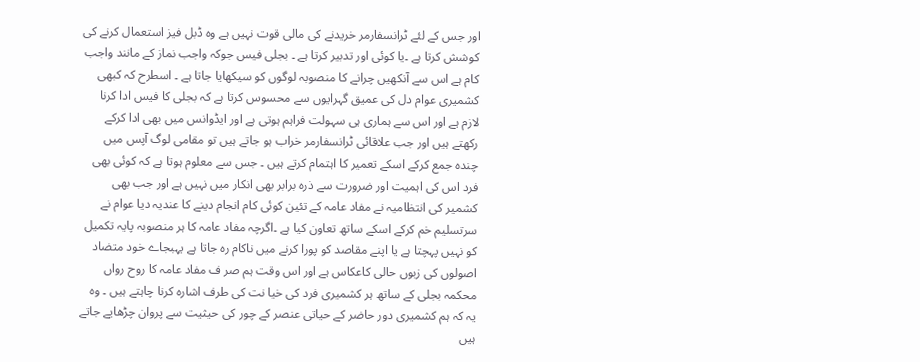اور جس کے لئے ٹرانسفارمر خریدنے کی مالی قوت نہیں ہے وہ ڈبل فیز استعمال کرنے کی کوشش کرتا ہے ۔یا کوئی اور تدبیر کرتا ہے ۔ بجلی فیس جوکہ واجب نماز کے مانند واجب کام ہے اس سے آنکھیں چرانے کا منصوبہ لوگوں کو سیکھایا جاتا ہے ۔ اسطرح کہ کبھی کشمیری عوام دل کی عمیق گہرایوں سے محسوس کرتا ہے کہ بجلی کا فیس ادا کرنا لازم ہے اور اس سے ہماری ہی سہولت فراہم ہوتی ہے اور ایڈوانس میں بھی ادا کرکے رکھتے ہیں اور جب علاقائی ٹرانسفارمر خراب ہو جاتے ہیں تو مقامی لوگ آپس میں چندہ جمع کرکے اسکے تعمیر کا اہتمام کرتے ہیں ۔ جس سے معلوم ہوتا ہے کہ کوئی بھی فرد اس کی اہمیت اور ضرورت سے ذرہ برابر بھی انکار میں نہیں ہے اور جب بھی کشمیر کی انتظامیہ نے مفاد عامہ کے تئین کوئی کام انجام دینے کا عندیہ دیا عوام نے سرتسلیم خم کرکے اسکے ساتھ تعاون کیا ہے ۔اگرچہ مفاد عامہ کا ہر منصوبہ پایہ تکمیل کو نہیں پہچتا ہے یا اپنے مقاصد کو پورا کرنے میں ناکام رہ جاتا ہے یہبجاے خود متضاد اصولوں کی زبوں حالی کاعکاس ہے اور اس وقت ہم صر ف مفاد عامہ کا روح رواں محکمہ بجلی کے ساتھ ہر کشمیری فرد کی خیا نت کی طرف اشارہ کرنا چاہتے ہیں ۔ وہ یہ کہ ہم کشمیری دور حاضر کے حیاتی عنصر کے چور کی حیثیت سے پروان چڑھایے جاتے ہیں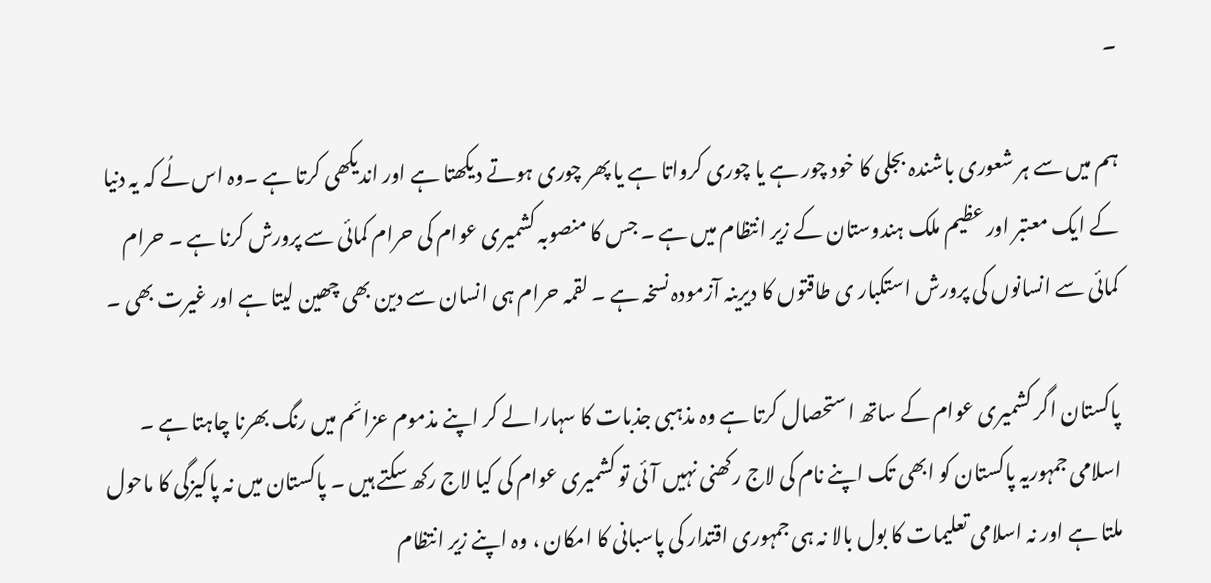۔

ہم میں سے ہر شعوری باشندہ بجلی کا خود چور ہے یا چوری کرواتا ہے یا پھر چوری ہوتے دیکھتا ہے اور اندیکھی کرتا ہے ۔وہ اس لُے کہ یہ دنیا کے ایک معتبر اور عظیم ملک ہندوستان کے زیر انتظام میں ہے ۔ جس کا منصوبہ کشمیری عوام کی حرام کمائی سے پرورش کرنا ہے ۔ حرام کمائی سے انسانوں کی پرورش استکبار ی طاقتوں کا دیرینہ آزمودہ نسخہ ہے ۔ لقمہ حرام ہی انسان سے دین بھی چھین لیتا ہے اور غیرت بھی ۔

پاکستان اگر کشمیری عوام کے ساتھ استحصال کرتا ہے وہ مذہبی جذبات کا سہارا لے کر اپنے مذموم عزائم میں رنگ بھرنا چاہتا ہے ۔ اسلامی جمہوریہ پاکستان کو ابھی تک اپنے نام کی لاج رکھنی نہیں آئی تو کشمیری عوام کی کیا لاج رکھ سکتے ہیں ۔ پاکستان میں نہ پاکیزگی کا ماحول ملتا ہے اور نہ اسلامی تعلیمات کا بول بالا نہ ہی جمہوری اقتدار کی پاسبانی کا امکان ، وہ اپنے زیر انتظام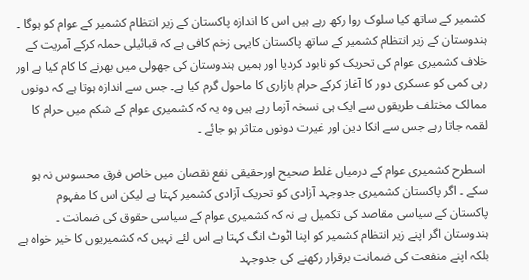کشمیر کے ساتھ کیا سلوک روا رکھ رہے ہیں اس کا اندازہ پاکستان کے زیر انتظام کشمیر کے عوام کو ہوگا ۔ ہندوستان کے زیر انتظام کشمیر کے ساتھ پاکستان کایہی زخم کافی ہے کہ قبائیلی حملہ کرکے آمریت کے خلاف کشمیری عوام کی تحریک کو نابود کردیا اور ہمیں ہندوستان کی جھولی میں بھرنے کا کام کیا ہے اور رہی کمی کو عسکری دور کا آغاز کرکے حرام بازاری کا ماحول گرم کیا ہے۔ جس سے اندازہ ہوتا ہے کہ دونوں ممالک مختلف طریقوں سے ایک ہی نسخہ آزما رہے ہیں وہ یہ کہ کشمیری عوام کے شکم میں حرام کا لقمہ جاتا رہے جس سے انکا دین اور غیرت دونوں متاثر ہو جائے ۔

 اسطرح کشمیری عوام کے درمیاں غلط صحیح اورحقیقی نفع نقصان میں خاص فرق محسوس نہ ہو سکے ۔ اگر پاکستان کشمیری جدوجہد آزادی کو تحریک آزادی کشمیر کہتا ہے لیکن اس کا مفہوم پاکستان کے سیاسی مقاصد کی تکمیل ہے نہ کہ کشمیری عوام کے سیاسی حقوق کی ضمانت ۔ ہندوستان اگر اپنے زیر انتظام کشمیر کو اپنا اٹوٹ انگ کہتا ہے اس لئے نہیں کہ کشمیریوں کا خیر خواہ ہے بلکہ اپنے منفعت کی ضمانت برقرار رکھنے کی جدوجہد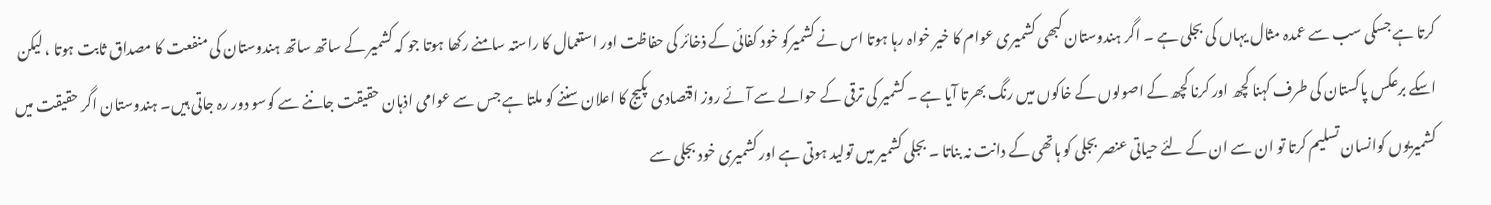کرتا ہے جسکی سب سے عمدہ مثال یہاں کی بجلی ہے ۔ اگر ہندوستان کبھی کشمیری عوام کا خیر خواہ رہا ہوتا اس نے کشمیرکو خود کفائی کے ذخائر کی حفاظت اور استعمال کا راستہ سامنے رکھا ہوتا جو کہ کشمیر کے ساتھ ساتھ ہندوستان کی منفعت کا مصداق ثابت ہوتا ، لیکن اسکے برعکس پاکستان کی طرف کہنا کچھ اور کرنا کچھ کے اصولوں کے خاکوں میں رنگ بھرتا آیا ہے ۔ کشمیر کی ترقی کے حوالے سے آئے روز اقتصادی پکیج کا اعلان سننے کو ملتا ہے جس سے عوامی اذہان حقیقت جاننے سے کوسو دور رہ جاتی ہیں۔ ہندوستان اگر حقیقت میں کشمیریوں کوانسان تسلیم کرتا تو ان سے ان کے لئے حیاتی عنصر بجلی کو ہاتھی کے دانت نہ بناتا ۔ بجلی کشمیر میں تولید ہوتی ہے اور کشمیری خود بجلی سے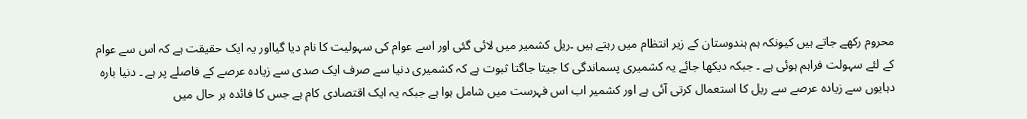محروم رکھے جاتے ہیں کیونکہ ہم ہندوستان کے زیر انتظام میں رہتے ہیں ۔ریل کشمیر میں لائی گئی اور اسے عوام کی سہولیت کا نام دیا گیااور یہ ایک حقیقت ہے کہ اس سے عوام کے لئے سہولت فراہم ہوئی ہے ۔ جبکہ دیکھا جائے یہ کشمیری پسماندگی کا جیتا جاگتا ثبوت ہے کہ کشمیری دنیا سے صرف ایک صدی سے زیادہ عرصے کے فاصلے پر ہے ۔ دنیا بارہ دہایوں سے زیادہ عرصے سے ریل کا استعمال کرتی آئی ہے اور کشمیر اب اس فہرست میں شامل ہوا ہے جبکہ یہ ایک اقتصادی کام ہے جس کا فائدہ ہر حال میں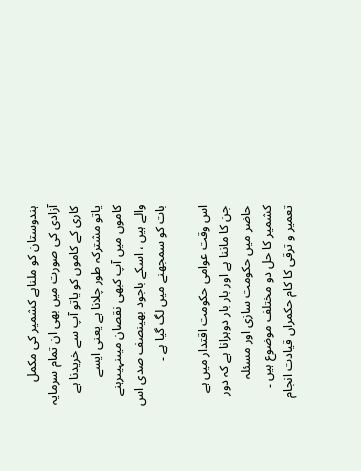ہندوستان کو ملناہے کشمیر کی مکمل آزادی کی صورت میں بھی ان تمام سرمایہ کاری کے کاموں کو یاتو آپ سے خریدنا ہے یاتو مشترکہ طور چلانا ہے یعنی ایسے کاموں میں آپ کبھی نقصان میںنہیںرہنے والے ہیں ، اسکے باجود بھینصف صدی اس بات کو سمجھنے میں لگ گیا ہے ۔

اس وقت عوامی حکومت اقتدار میں ہے جن کا ماننا ہے اور بار بار دوہرانا ہے کہ دور حاضر میں حکومت سازی اور مسئلہ کشمیر کا حل دو مختلف موضوع ہیں ۔ تعمیر و ترقی کا کام حکمراں قیادت انجام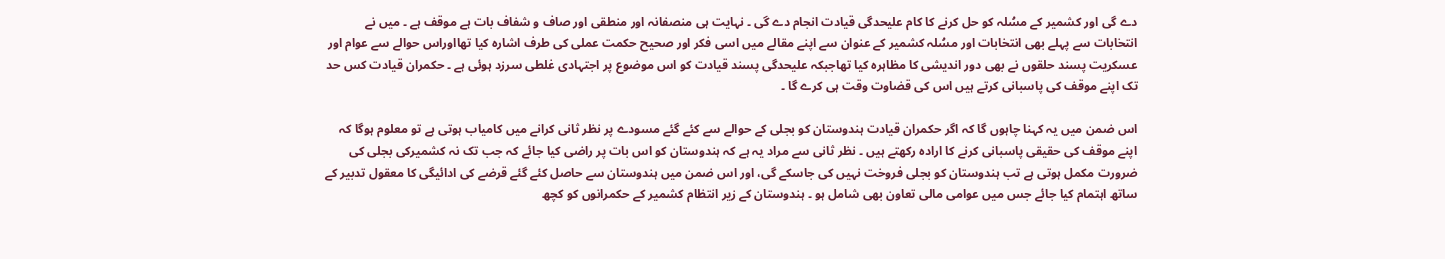دے گی اور کشمیر کے مسُلہ کو حل کرنے کا کام علیحدگی قیادت انجام دے گی ۔ نہایت ہی منصفانہ اور منطقی اور صاف و شفاف بات ہے موقف ہے ۔ میں نے انتخابات سے پہلے بھی انتخابات اور مسُلہ کشمیر کے عنوان سے اپنے مقالے میں اسی فکر اور صحیح حکمت عملی کی طرف اشارہ کیا تھااوراس حوالے سے عوام اور عسکریت پسند حلقوں نے بھی دور اندیشی کا مظاہرہ کیا تھاجبکہ علیحدگی پسند قیادت کو اس موضوع پر اجتہادی غلطی سرزد ہوئی ہے ۔ حکمران قیادت کس حد تک اپنے موقف کی پاسبانی کرتے ہیں اس کی قضاوت وقت ہی کرے گا ۔

اس ضمن میں یہ کہنا چاہوں گا کہ اگر حکمران قیادت ہندوستان کو بجلی کے حوالے سے کئے گئے مسودے پر نظر ثانی کرانے میں کامیاب ہوتی ہے تو معلوم ہوگا کہ اپنے موقف کی حقیقی پاسبانی کرنے کا ارادہ رکھتے ہیں ۔ نظر ثانی سے مراد یہ ہے کہ ہندوستان کو اس بات پر راضی کیا جائے کہ جب تک نہ کشمیرکی بجلی کی ضرورت مکمل ہوتی ہے تب ہندوستان کو بجلی فروخت نہیں کی جاسکے گی، اور اس ضمن میں ہندوستان سے حاصل کئے گئے قرضے کی ادائیگی کا معقول تدبیر کے ساتھ اہتمام کیا جائے جس میں عوامی مالی تعاون بھی شامل ہو ۔ ہندوستان کے زیر انتظام کشمیر کے حکمرانوں کو کچھ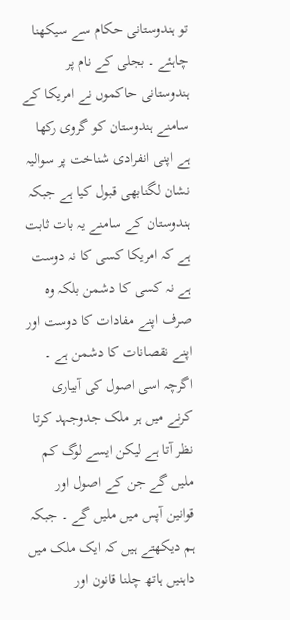تو ہندوستانی حکام سے سیکھنا چاہئے ۔ بجلی کے نام پر ہندوستانی حاکموں نے امریکا کے سامنے ہندوستان کو گروی رکھا ہے اپنی انفرادی شناخت پر سوالیہ نشان لگنابھی قبول کیا ہے جبکہ ہندوستان کے سامنے یہ بات ثابت ہے کہ امریکا کسی کا نہ دوست ہے نہ کسی کا دشمن بلکہ وہ صرف اپنے مفادات کا دوست اور اپنے نقصانات کا دشمن ہے ۔ اگرچہ اسی اصول کی آبیاری کرنے میں ہر ملک جدوجہد کرتا نظر آتا ہے لیکن ایسے لوگ کم ملیں گے جن کے اصول اور قوانین آپس میں ملیں گے ۔ جبکہ ہم دیکھتے ہیں کہ ایک ملک میں داہنیں ہاتھ چلنا قانون اور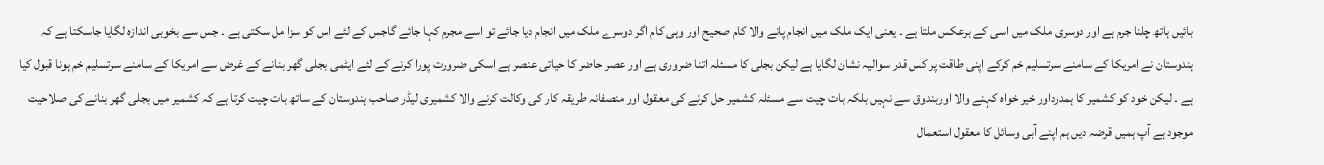بائیں ہاتھ چلنا جرم ہے اور دوسری ملک میں اسی کے برعکس ملتا ہے ۔ یعنی ایک ملک میں انجام پانے والا کام صحیح اور وہی کام اگر دوسرے ملک میں انجام دیا جائے تو اسے مجرم کہا جائے گاجس کے لئے اس کو سزا مل سکتی ہے ۔ جس سے بخوبی اندازہ لگایا جاسکتا ہے کہ ہندوستان نے امریکا کے سامنے سرتسلیم خم کرکے اپنی طاقت پر کس قدر سوالیہ نشان لگایا ہے لیکن بجلی کا مسئلہ اتنا ضروری ہے اور عصر حاضر کا حیاتی عنصر ہے اسکی ضرورت پورا کرنے کے لئے ایٹمی بجلی گھر بنانے کے غرض سے امریکا کے سامنے سرتسلیم خم ہونا قبول کیا ہے ۔ لیکن خود کو کشمیر کا ہمدرداور خیر خواہ کہنے والا اوربندوق سے نہیں بلکہ بات چیت سے مسئلہ کشمیر حل کرنے کی معقول اور منصفانہ طریقہ کار کی وکالت کرنے والا کشمیری لیڈر صاحب ہندوستان کے ساتھ بات چیت کرتا ہے کہ کشمیر میں بجلی گھر بنانے کی صلاحیت موجود ہے آپ ہمیں قرضہ دیں ہم اپنے آبی وسائل کا معقول استعمال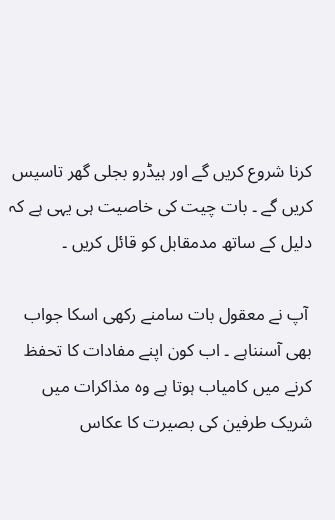کرنا شروع کریں گے اور ہیڈرو بجلی گھر تاسیس کریں گے ۔ بات چیت کی خاصیت ہی یہی ہے کہ دلیل کے ساتھ مدمقابل کو قائل کریں ۔

 آپ نے معقول بات سامنے رکھی اسکا جواب بھی آسنناہے ۔ اب کون اپنے مفادات کا تحفظ کرنے میں کامیاب ہوتا ہے وہ مذاکرات میں شریک طرفین کی بصیرت کا عکاس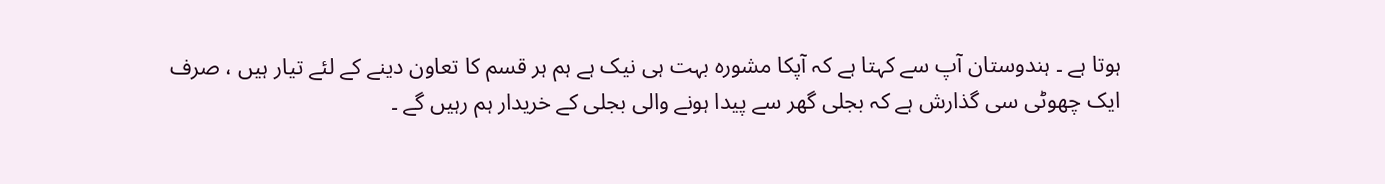ہوتا ہے ۔ ہندوستان آپ سے کہتا ہے کہ آپکا مشورہ بہت ہی نیک ہے ہم ہر قسم کا تعاون دینے کے لئے تیار ہیں ، صرف ایک چھوٹی سی گذارش ہے کہ بجلی گھر سے پیدا ہونے والی بجلی کے خریدار ہم رہیں گے ۔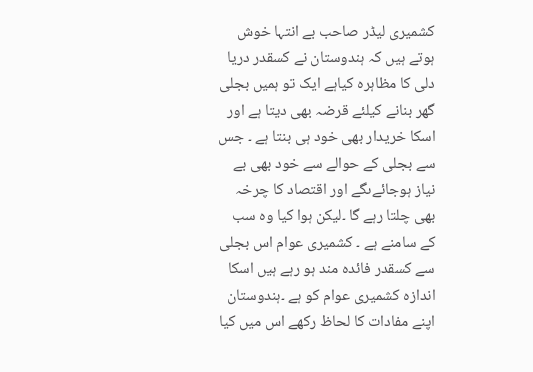کشمیری لیڈر صاحب بے انتہا خوش ہوتے ہیں کہ ہندوستان نے کسقدر دریا دلی کا مظاہرہ کیاہے ایک تو ہمیں بجلی گھر بنانے کیلئے قرضہ بھی دیتا ہے اور اسکا خریدار بھی خود ہی بنتا ہے ۔ جس سے بجلی کے حوالے سے خود بھی بے نیاز ہوجائےںگے اور اقتصاد کا چرخہ بھی چلتا رہے گا ۔لیکن ہوا کیا وہ سب کے سامنے ہے ۔ کشمیری عوام اس بجلی سے کسقدر فائدہ مند ہو رہے ہیں اسکا اندازہ کشمیری عوام کو ہے ۔ہندوستان اپنے مفادات کا لحاظ رکھے اس میں کیا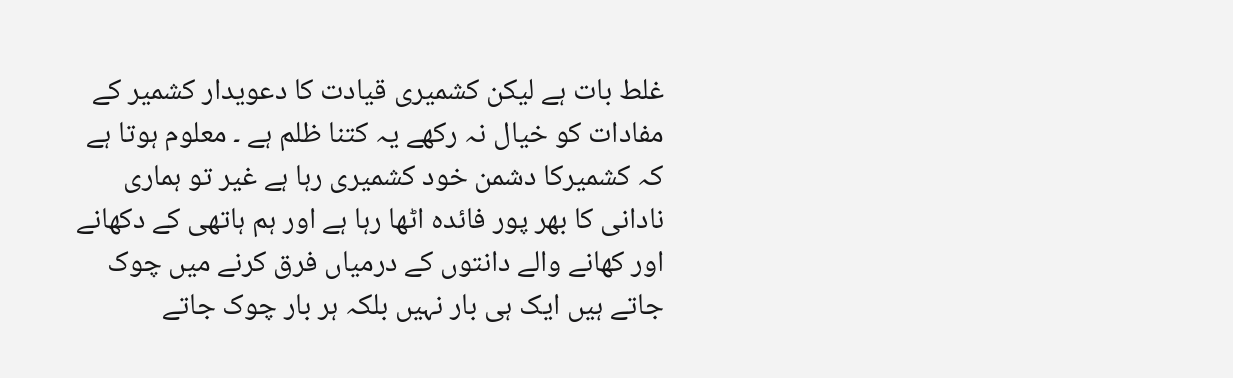غلط بات ہے لیکن کشمیری قیادت کا دعویدار کشمیر کے مفادات کو خیال نہ رکھے یہ کتنا ظلم ہے ۔ معلوم ہوتا ہے کہ کشمیرکا دشمن خود کشمیری رہا ہے غیر تو ہماری نادانی کا بھر پور فائدہ اٹھا رہا ہے اور ہم ہاتھی کے دکھانے اور کھانے والے دانتوں کے درمیاں فرق کرنے میں چوک جاتے ہیں ایک ہی بار نہیں بلکہ ہر بار چوک جاتے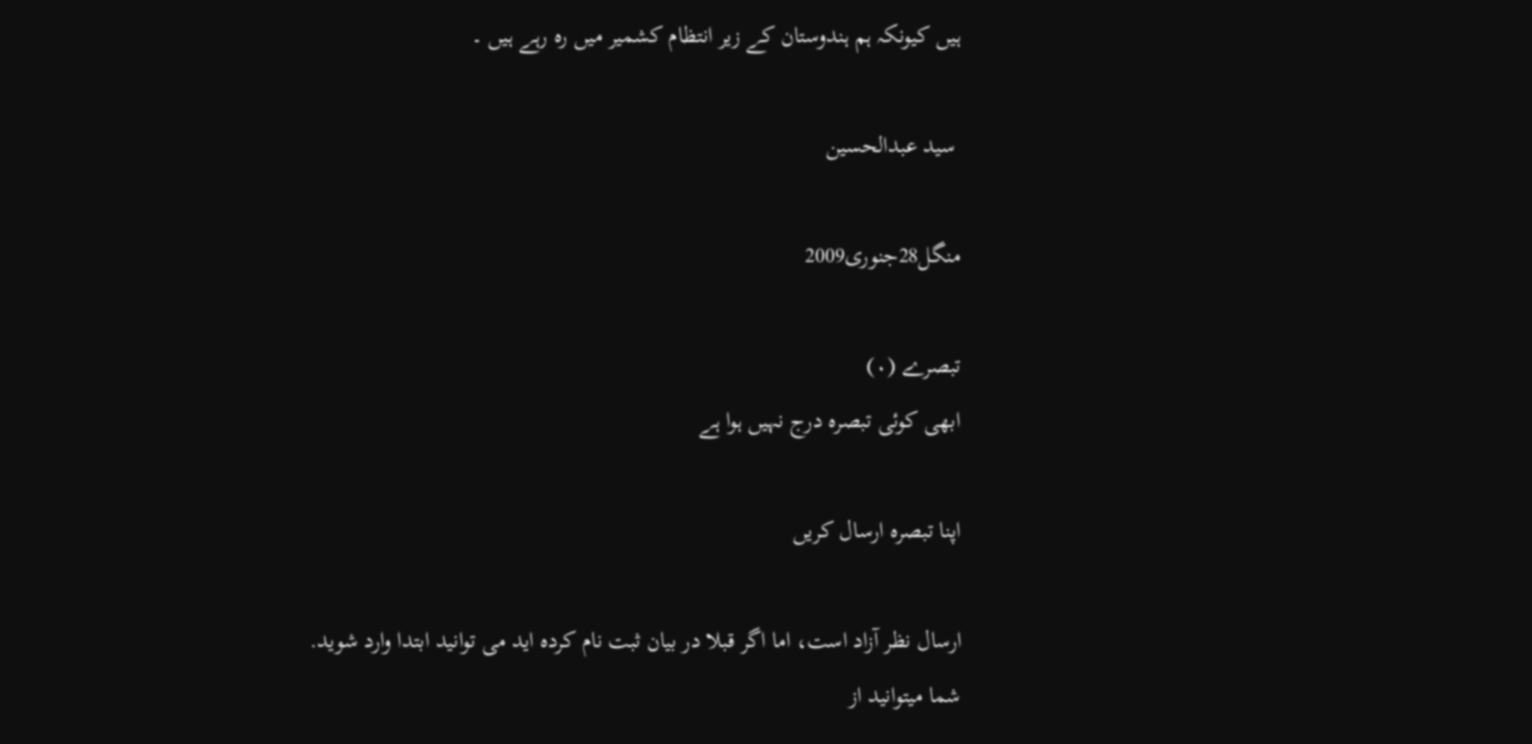ہیں کیونکہ ہم ہندوستان کے زیر انتظام کشمیر میں رہ رہے ہیں ۔

 سید عبدالحسین

منگل28جنوری2009

تبصرے (۰)
ابھی کوئی تبصرہ درج نہیں ہوا ہے

اپنا تبصرہ ارسال کریں

ارسال نظر آزاد است، اما اگر قبلا در بیان ثبت نام کرده اید می توانید ابتدا وارد شوید.
شما میتوانید از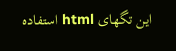این تگهای html استفاده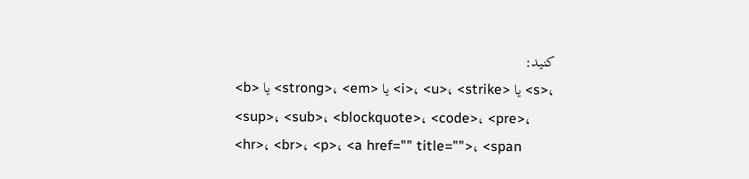کنید:
<b> یا <strong>، <em> یا <i>، <u>، <strike> یا <s>، <sup>، <sub>، <blockquote>، <code>، <pre>، <hr>، <br>، <p>، <a href="" title="">، <span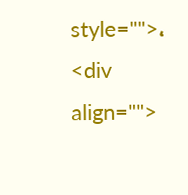style="">، <div align="">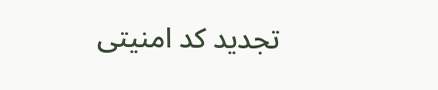تجدید کد امنیتی